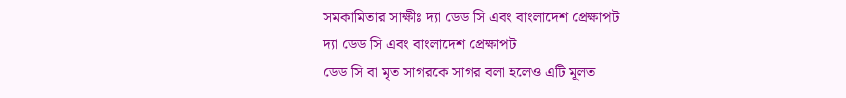সমকামিতার সাক্ষীঃ দ্যা ডেড সি এবং বাংলাদেশ প্রেক্ষাপট
দ্যা ডেড সি এবং বাংলাদেশ প্রেক্ষাপট
ডেড সি বা মৃত সাগরকে সাগর বলা হলেও এটি মূলত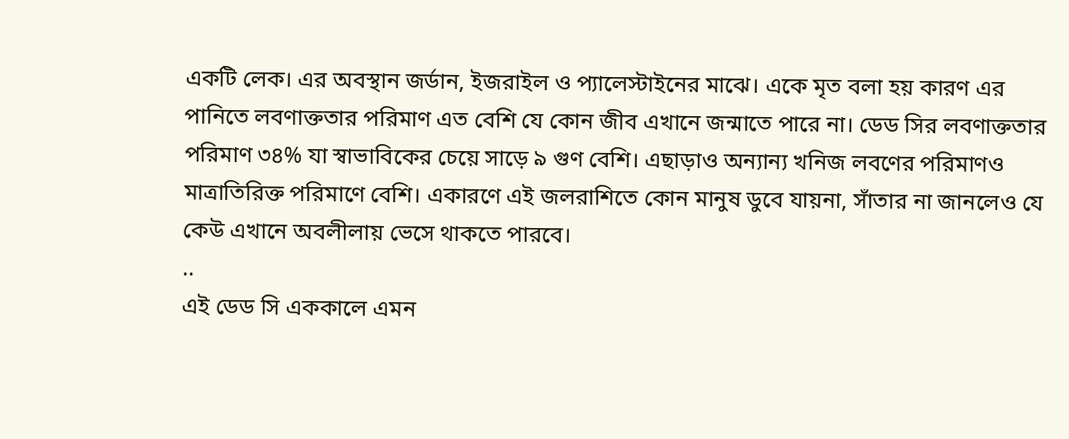একটি লেক। এর অবস্থান জর্ডান, ইজরাইল ও প্যালেস্টাইনের মাঝে। একে মৃত বলা হয় কারণ এর পানিতে লবণাক্ততার পরিমাণ এত বেশি যে কোন জীব এখানে জন্মাতে পারে না। ডেড সির লবণাক্ততার পরিমাণ ৩৪% যা স্বাভাবিকের চেয়ে সাড়ে ৯ গুণ বেশি। এছাড়াও অন্যান্য খনিজ লবণের পরিমাণও মাত্রাতিরিক্ত পরিমাণে বেশি। একারণে এই জলরাশিতে কোন মানুষ ডুবে যায়না, সাঁতার না জানলেও যে কেউ এখানে অবলীলায় ভেসে থাকতে পারবে।
..
এই ডেড সি এককালে এমন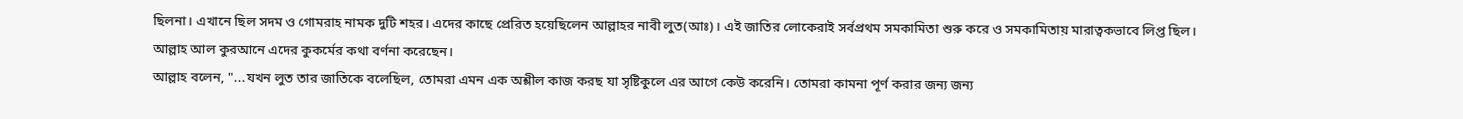ছিলনা। এখানে ছিল সদম ও গোমরাহ নামক দুটি শহর। এদের কাছে প্রেরিত হয়েছিলেন আল্লাহর নাবী লুত(আঃ)। এই জাতির লোকেরাই সর্বপ্রথম সমকামিতা শুরু করে ও সমকামিতায় মারাত্বকভাবে লিপ্ত ছিল।
আল্লাহ আল কুরআনে এদের কুকর্মের কথা বর্ণনা করেছেন।
আল্লাহ বলেন, "...যখন লুত তার জাতিকে বলেছিল, তোমরা এমন এক অশ্লীল কাজ করছ যা সৃষ্টিকুলে এর আগে কেউ করেনি। তোমরা কামনা পূর্ণ করার জন্য জন্য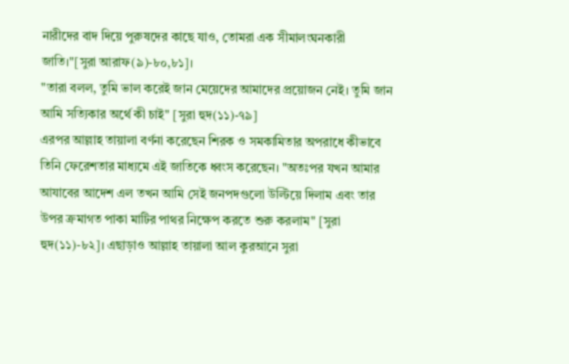নারীদের বাদ দিয়ে পুরুষদের কাছে যাও, তোমরা এক সীমালংঘনকারী জাতি।"[সুরা আরাফ(৯)-৮০,৮১]।
"তারা বলল, তুমি ভাল করেই জান মেয়েদের আমাদের প্রয়োজন নেই। তুমি জান আমি সত্যিকার অর্থে কী চাই" [সুরা হুদ(১১)-৭৯]
এরপর আল্লাহ তায়ালা বর্ণনা করেছেন শিরক ও সমকামিতার অপরাধে কীভাবে তিনি ফেরেশতার মাধ্যমে এই জাতিকে ধ্বংস করেছেন। "অতঃপর যখন আমার আযাবের আদেশ এল তখন আমি সেই জনপদগুলো উল্টিয়ে দিলাম এবং তার উপর ক্রমাগত পাকা মাটির পাথর নিক্ষেপ করতে শুরু করলাম" [সুরা হুদ(১১)-৮২]। এছাড়াও আল্লাহ তায়ালা আল কুরআনে সুরা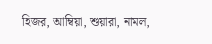হিজর, আম্বিয়া, শুয়ারা, নামল,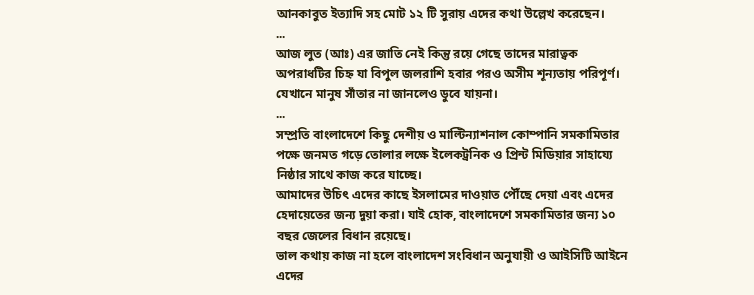আনকাবুত ইত্যাদি সহ মোট ১২ টি সুরায় এদের কথা উল্লেখ করেছেন।
...
আজ লুত (আঃ) এর জাতি নেই কিন্তু রয়ে গেছে তাদের মারাত্বক অপরাধটির চিহ্ন যা বিপুল জলরাশি হবার পরও অসীম শূন্যতায় পরিপূর্ণ। যেখানে মানুষ সাঁতার না জানলেও ডুবে যায়না।
...
সম্প্রতি বাংলাদেশে কিছু দেশীয় ও মাল্টিন্যাশনাল কোম্পানি সমকামিতার পক্ষে জনমত গড়ে তোলার লক্ষে ইলেকট্রনিক ও প্রিন্ট মিডিয়ার সাহায্যে নিষ্ঠার সাথে কাজ করে যাচ্ছে।
আমাদের উচিৎ এদের কাছে ইসলামের দাওয়াত পৌঁছে দেয়া এবং এদের হেদায়েতের জন্য দুয়া করা। যাই হোক, বাংলাদেশে সমকামিতার জন্য ১০ বছর জেলের বিধান রয়েছে।
ভাল কথায় কাজ না হলে বাংলাদেশ সংবিধান অনুযায়ী ও আইসিটি আইনে এদের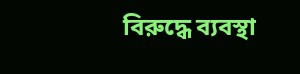বিরুদ্ধে ব্যবস্থা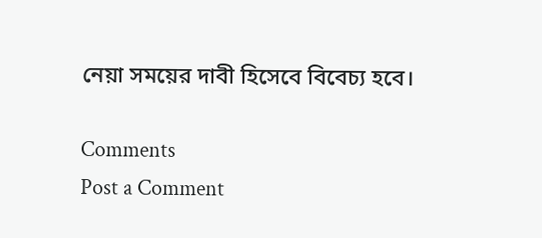নেয়া সময়ের দাবী হিসেবে বিবেচ্য হবে।

Comments
Post a Comment